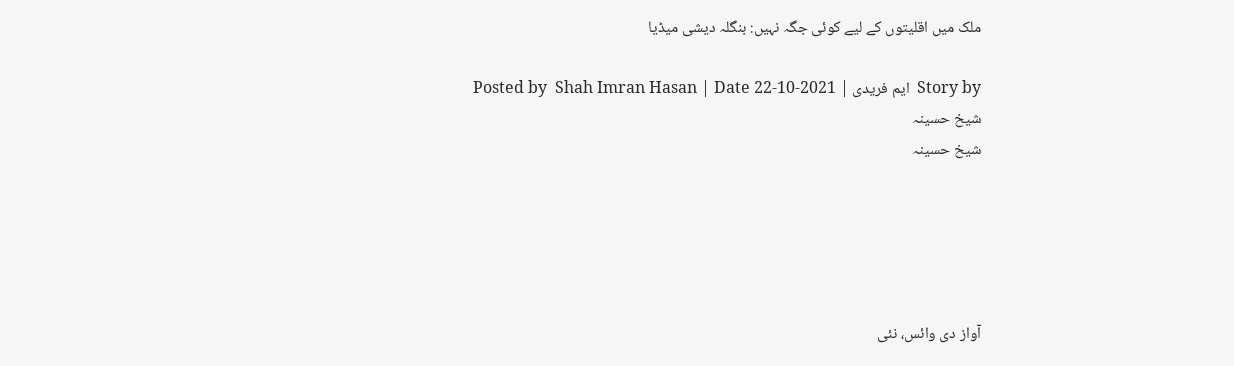ملک میں اقلیتوں کے لیے کوئی جگہ نہیں: بنگلہ دیشی میڈیا

Story by  ایم فریدی | Posted by  Shah Imran Hasan | Date 22-10-2021
شیخ حسینہ
شیخ حسینہ





آواز دی وائس، نئی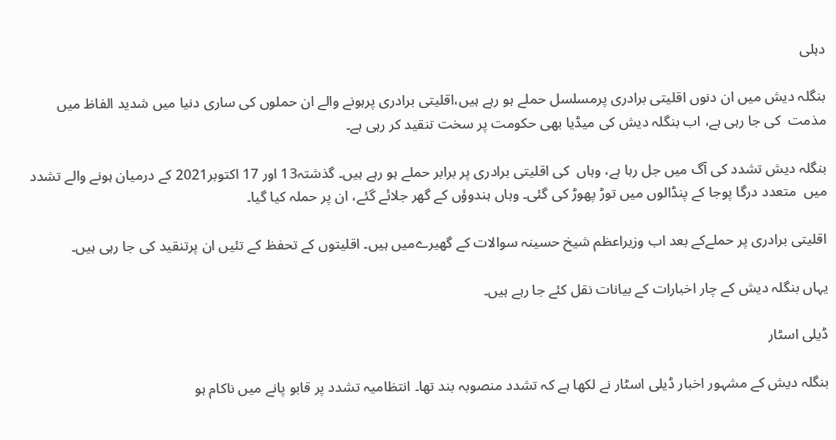دہلی

بنگلہ دیش میں ان دنوں اقلیتی برادری پرمسلسل حملے ہو رہے ہیں،اقلیتی برادری پرہونے والے ان حملوں کی ساری دنیا میں شدید الفاظ میں مذمت  کی جا رہی ہے، اب بنگلہ دیش کی میڈیا بھی حکومت پر سخت تنقید کر رہی ہے۔

بنگلہ دیش تشدد کی آگ میں جل رہا ہے، وہاں  کی اقلیتی برادری پر برابر حملے ہو رہے ہیں۔ گذشتہ13 اور 17 اکتوبر2021 کے درمیان ہونے والے تشدد میں  متعدد درگا پوجا کے پنڈالوں میں توڑ پھوڑ کی گئی۔ وہاں ہندوؤں کے گھر جلائے گئے، ان پر حملہ کیا گیا۔

اقلیتی برادری پر حملےکے بعد اب وزیراعظم شیخ حسینہ سوالات کے گھیرےمیں ہیں۔ اقلیتوں کے تحفظ کے تئیں ان پرتنقید کی جا رہی ہیں۔

یہاں بنگلہ دیش کے چار اخبارات کے بیانات نقل کئے جا رہے ہیں۔

ڈیلی اسٹار

بنگلہ دیش کے مشہور اخبار ڈیلی اسٹار نے لکھا ہے کہ تشدد منصوبہ بند تھا۔ انتظامیہ تشدد پر قابو پانے میں ناکام ہو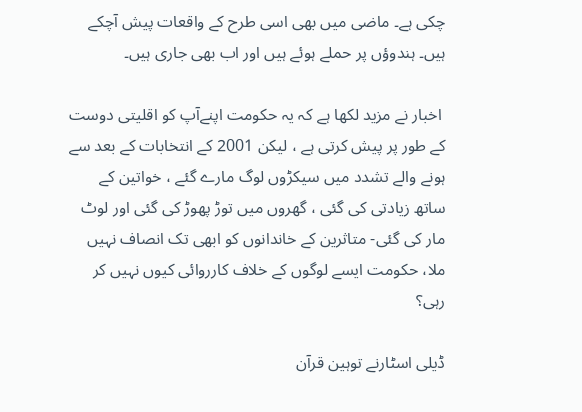چکی ہے۔ ماضی میں بھی اسی طرح کے واقعات پیش آچکے ہیں۔ ہندوؤں پر حملے ہوئے ہیں اور اب بھی جاری ہیں۔

 اخبار نے مزید لکھا ہے کہ یہ حکومت اپنےآپ کو اقلیتی دوست کے طور پر پیش کرتی ہے ، لیکن 2001 کے انتخابات کے بعد سے ہونے والے تشدد میں سیکڑوں لوگ مارے گئے ، خواتین کے ساتھ زیادتی کی گئی ، گھروں میں توڑ پھوڑ کی گئی اور لوٹ مار کی گئی- متاثرین کے خاندانوں کو ابھی تک انصاف نہیں ملا، حکومت ایسے لوگوں کے خلاف کارروائی کیوں نہیں کر رہی؟

ڈیلی اسٹارنے توہین قرآن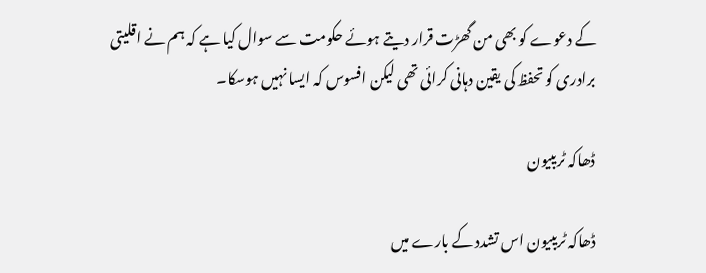کے دعوے کو بھی من گھڑت قرار دیتے ہوئے حکومت سے سوال کیا ہے کہ ہم نے اقلیتی برادری کو تحفظ کی یقین دہانی کرائی تھی لیکن افسوس کہ ایسا نہیں ہوسکا۔

ڈھاکہ ٹریبیون

ڈھاکہ ٹریبیون اس تشدد کے بارے میں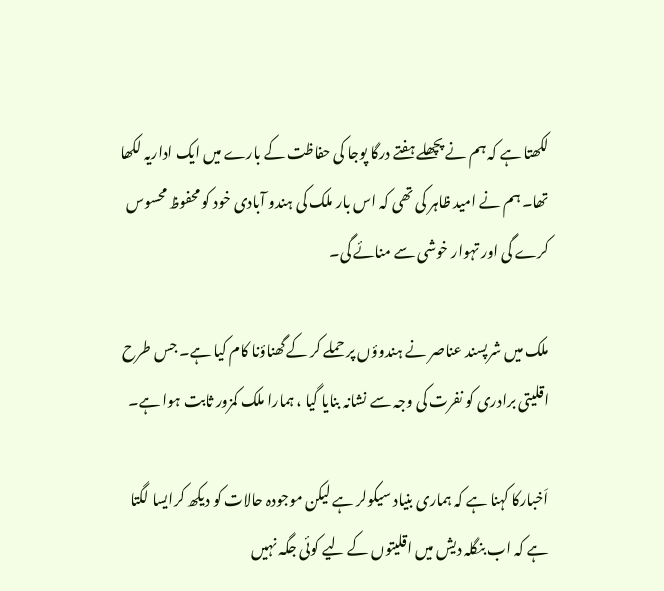لکھتا ہے کہ ہم نے پچھلے ہفتے درگا پوجا کی حفاظت کے بارے میں ایک اداریہ لکھا تھا۔ ہم نے امید ظاہر کی تھی کہ اس بار ملک کی ہندو آبادی خود کو محفوظ محسوس کرے گی اور تہوار خوشی سے منائے گی۔

ملک میں شرپسند عناصر نے ہندوؤں پر حملے کر کے گھناؤنا کام کیا ہے۔ جس طرح اقلیتی برادری کو نفرت کی وجہ سے نشانہ بنایا گیا ، ہمارا ملک کمزور ثابت ہوا ہے۔

اَخبارکا کہنا ہے کہ ہماری بنیاد سیکولر ہے لیکن موجودہ حالات کو دیکھ کرایسا لگتا ہے کہ اب بنگلہ دیش میں اقلیتوں کے لیے کوئی جگہ نہیں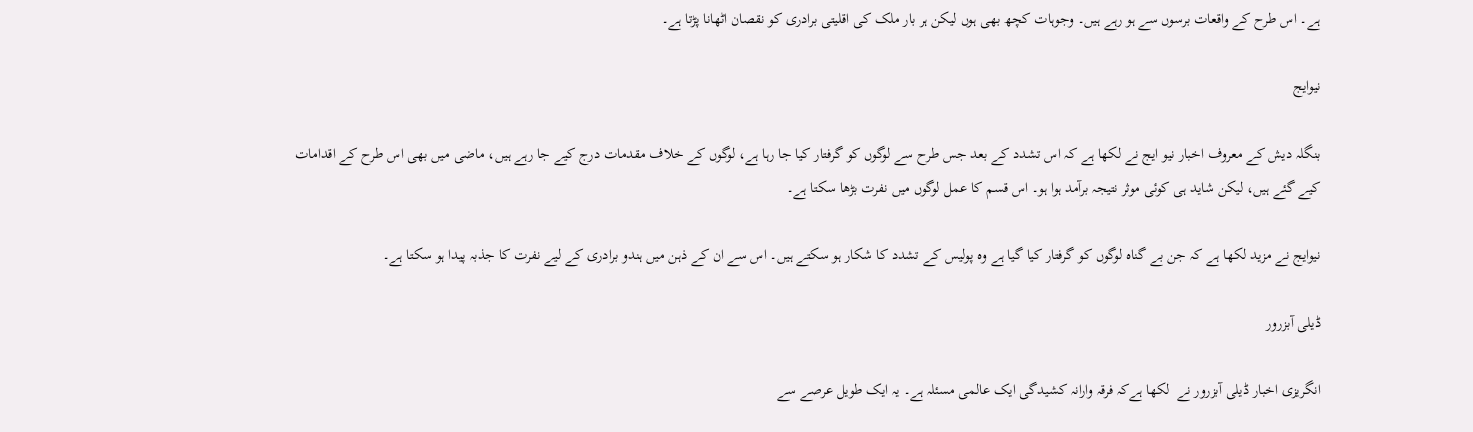ہے۔ اس طرح کے واقعات برسوں سے ہو رہے ہیں۔ وجوہات کچھ بھی ہوں لیکن ہر بار ملک کی اقلیتی برادری کو نقصان اٹھانا پڑتا ہے۔

نیوایج

بنگلہ دیش کے معروف اخبار نیو ایج نے لکھا ہے کہ اس تشدد کے بعد جس طرح سے لوگوں کو گرفتار کیا جا رہا ہے، لوگوں کے خلاف مقدمات درج کیے جا رہے ہیں، ماضی میں بھی اس طرح کے اقدامات کیے گئے ہیں، لیکن شاید ہی کوئی موثر نتیجہ برآمد ہوا ہو۔ اس قسم کا عمل لوگوں میں نفرت بڑھا سکتا ہے۔

نیوایج نے مزید لکھا ہے کہ جن بے گناہ لوگوں کو گرفتار کیا گیا ہے وہ پولیس کے تشدد کا شکار ہو سکتے ہیں۔ اس سے ان کے ذہن میں ہندو برادری کے لیے نفرت کا جذبہ پیدا ہو سکتا ہے۔

ڈیلی آبزرور

انگریزی اخبار ڈیلی آبزرور نے  لکھا ہےکہ فرقہ وارانہ کشیدگی ایک عالمی مسئلہ ہے۔ یہ ایک طویل عرصے سے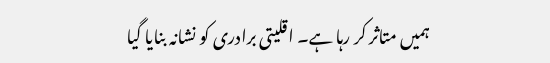ہمیں متاثر کر رہا ہے۔ اقلیتی برادری کو نشانہ بنایا گیا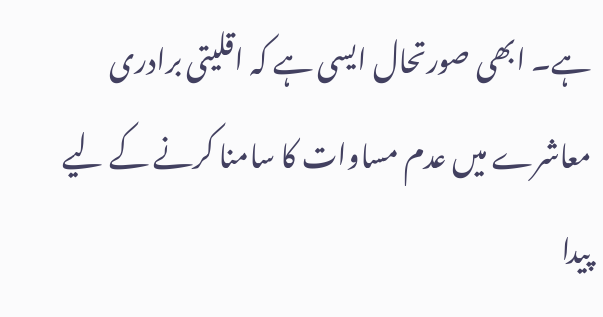ہے۔ ابھی صورتحال ایسی ہے کہ اقلیتی برادری معاشرے میں عدم مساوات کا سامنا کرنے کے لیے پیدا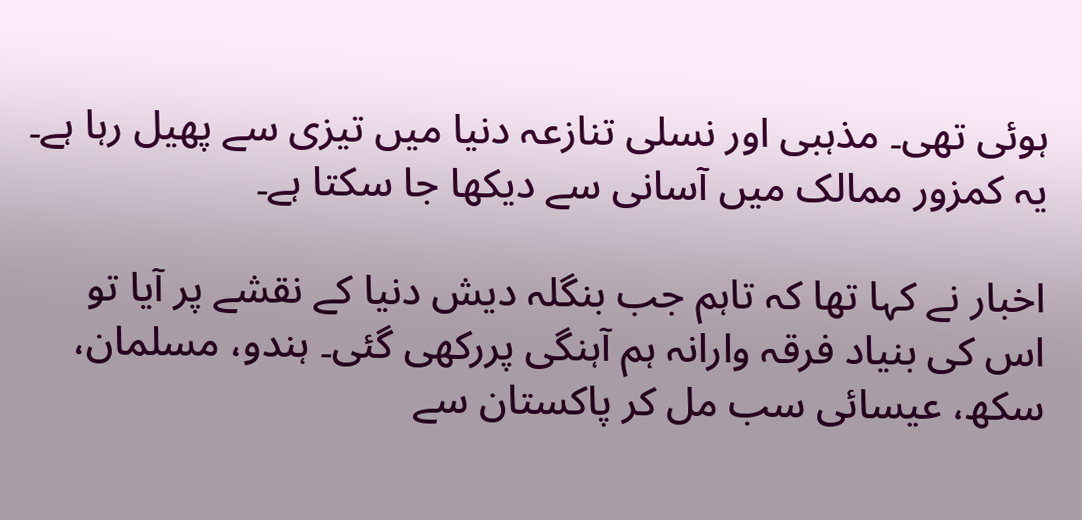ہوئی تھی۔ مذہبی اور نسلی تنازعہ دنیا میں تیزی سے پھیل رہا ہے۔ یہ کمزور ممالک میں آسانی سے دیکھا جا سکتا ہے۔

اخبار نے کہا تھا کہ تاہم جب بنگلہ دیش دنیا کے نقشے پر آیا تو اس کی بنیاد فرقہ وارانہ ہم آہنگی پررکھی گئی۔ ہندو، مسلمان، سکھ، عیسائی سب مل کر پاکستان سے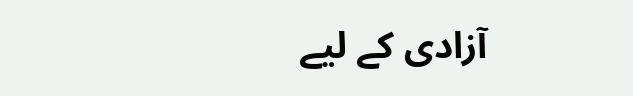آزادی کے لیے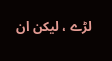لڑے ، لیکن ان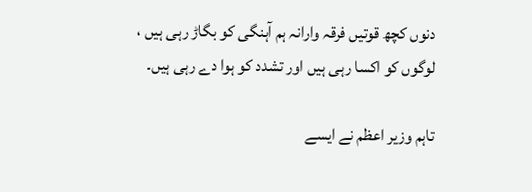دنوں کچھ قوتیں فرقہ وارانہ ہم آہنگی کو بگاڑ رہی ہیں ، لوگوں کو اکسا رہی ہیں اور تشدد کو ہوا دے رہی ہیں۔

تاہم وزیر اعظم نے ایسے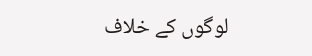لوگوں کے خلاف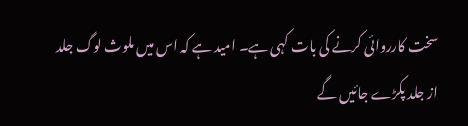سخت کارروائی کرنے کی بات کہی ہے۔ امید ہے کہ اس میں ملوث لوگ جلد از جلد پکڑے جائیں گے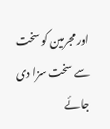اور مجرمین کو سخت سے سخت سزا دی جائے